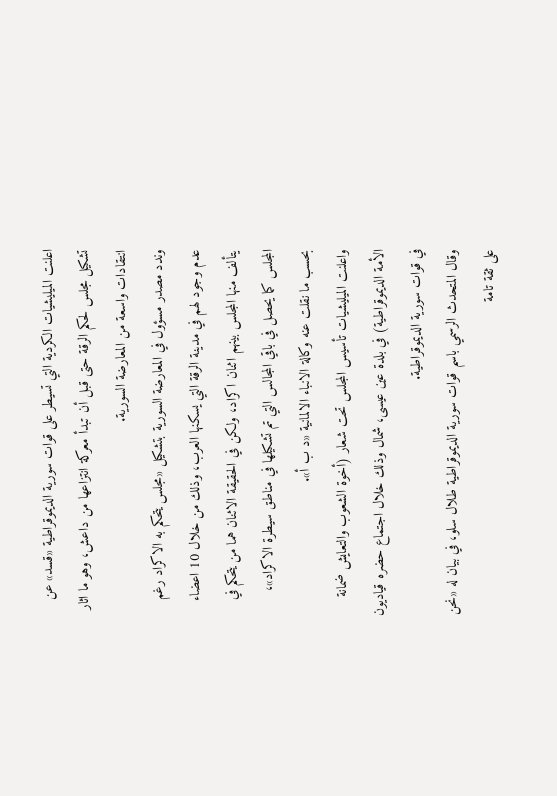اعلنت الميليشيات الكردية التي تسيطر على قوات سورية الديموقراطية «قسد» عن تشكيل مجلس لحكم الرقة حتى قبل أن تبدأ معركة انتزاعها من داعش، وهو ما اثار انتقادات واسعة من المعارضة السورية.
وندد مصدر مسؤول في المعارضة السورية بتشكيل «مجلس يتحكم به الاكراد رغم عدم وجود لهم في مدينة الرقة التي يسكنها العرب، وذلك من خلال 10 اعضاء يتألف منها المجلس بينهم اثنان اكراد، ولكن في الحقيقة الاثنان هما من يتحكم في المجلس كما يحصل في باقي المجالس التي تم تشكيلها في مناطق سيطرة الاكراد»، بحسب ما نقلت عنه وكالة الانباء الالمانية «د ب أ».
واعلنت الميليشيات تأسيس المجلس تحت شعار (أخوة الشعوب والتعايش ضمانة الأمة الديموقراطية) في بلدة عين عيسى، شمال وذلك خلال اجتماع حضره قياديون في قوات سورية الديموقراطية.
وقال المتحدث الرسمي باسم قوات سورية الديموقراطية طلال سلو، في بيان له «نحن على ثقة تامة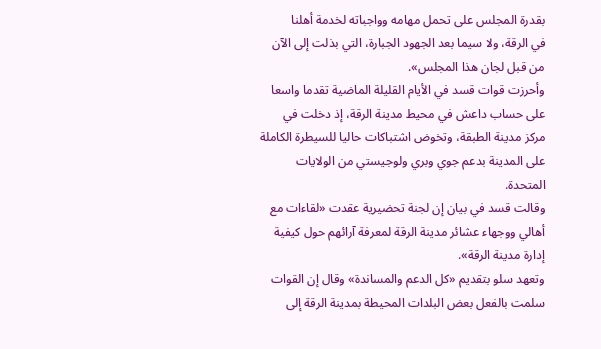بقدرة المجلس على تحمل مهامه وواجباته لخدمة أهلنا
في الرقة، ولا سيما بعد الجهود الجبارة، التي بذلت إلى الآن من قبل لجان هذا المجلس».
وأحرزت قوات قسد في الأيام القليلة الماضية تقدما واسعا على حساب داعش في محيط مدينة الرقة، إذ دخلت في مركز مدينة الطبقة، وتخوض اشتباكات حاليا للسيطرة الكاملة على المدينة بدعم جوي وبري ولوجيستي من الولايات المتحدة.
وقالت قسد في بيان إن لجنة تحضيرية عقدت «لقاءات مع أهالي ووجهاء عشائر مدينة الرقة لمعرفة آرائهم حول كيفية إدارة مدينة الرقة».
وتعهد سلو بتقديم «كل الدعم والمساندة» وقال إن القوات سلمت بالفعل بعض البلدات المحيطة بمدينة الرقة إلى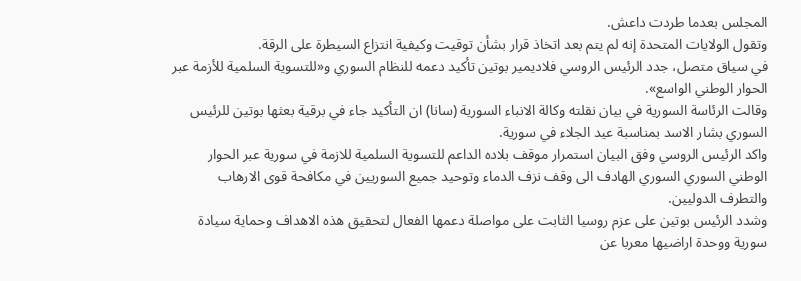المجلس بعدما طردت داعش.
وتقول الولايات المتحدة إنه لم يتم بعد اتخاذ قرار بشأن توقيت وكيفية انتزاع السيطرة على الرقة.
في سياق متصل، جدد الرئيس الروسي فلاديمير بوتين تأكيد دعمه للنظام السوري و«للتسوية السلمية للأزمة عبر الحوار الوطني الواسع».
وقالت الرئاسة السورية في بيان نقلته وكالة الانباء السورية (سانا) ان التأكيد جاء في برقية بعثها بوتين للرئيس السوري بشار الاسد بمناسبة عيد الجلاء في سورية.
واكد الرئيس الروسي وفق البيان استمرار موقف بلاده الداعم للتسوية السلمية للازمة في سورية عبر الحوار الوطني السوري السوري الهادف الى وقف نزف الدماء وتوحيد جميع السوريين في مكافحة قوى الارهاب والتطرف الدوليين.
وشدد الرئيس بوتين على عزم روسيا الثابت على مواصلة دعمها الفعال لتحقيق هذه الاهداف وحماية سيادة سورية ووحدة اراضيها معربا عن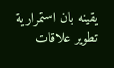يقينه بان استمرارية تطوير علاقات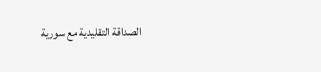الصداقة التقليدية مع سورية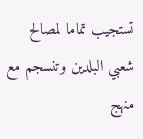تستجيب تماما لمصالح شعبي البلدين وتنسجم مع منهج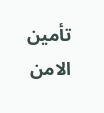تأمين الامن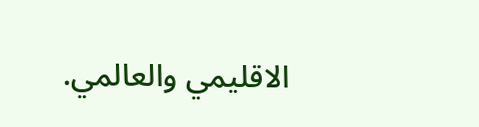الاقليمي والعالمي.